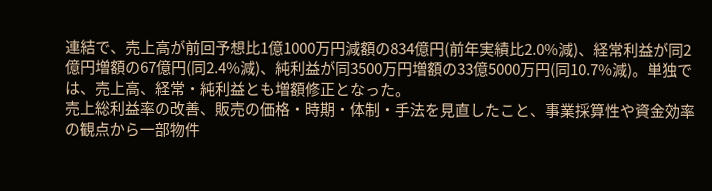連結で、売上高が前回予想比1億1000万円減額の834億円(前年実績比2.0%減)、経常利益が同2億円増額の67億円(同2.4%減)、純利益が同3500万円増額の33億5000万円(同10.7%減)。単独では、売上高、経常・純利益とも増額修正となった。
売上総利益率の改善、販売の価格・時期・体制・手法を見直したこと、事業採算性や資金効率の観点から一部物件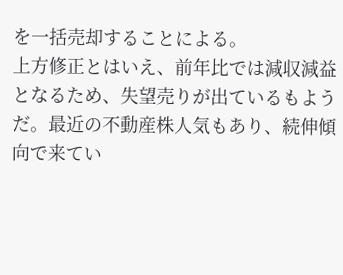を一括売却することによる。
上方修正とはいえ、前年比では減収減益となるため、失望売りが出ているもようだ。最近の不動産株人気もあり、続伸傾向で来てい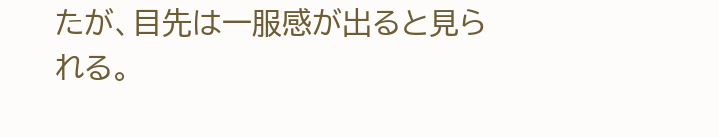たが、目先は一服感が出ると見られる。